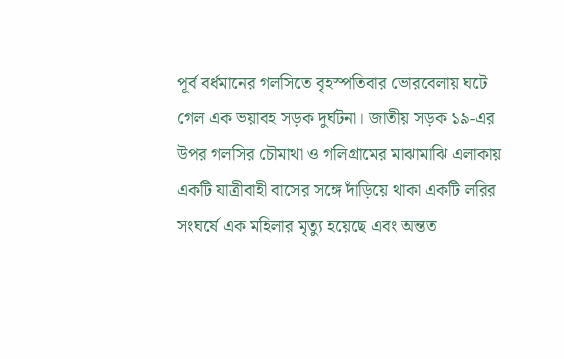পূর্ব বর্ধমানের গলসিতে বৃহস্পতিবার ভোরবেলায় ঘটে গেল এক ভয়াবহ সড়ক দুর্ঘটনা। জাতীয় সড়ক ১৯-এর উপর গলসির চৌমাথা ও গলিগ্রামের মাঝামাঝি এলাকায় একটি যাত্রীবাহী বাসের সঙ্গে দাঁড়িয়ে থাকা একটি লরির সংঘর্ষে এক মহিলার মৃত্যু হয়েছে এবং অন্তত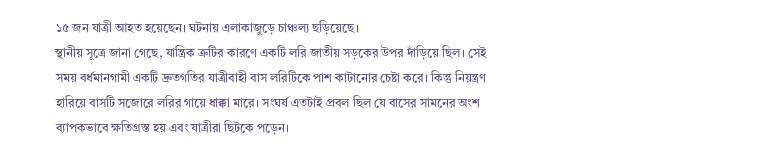১৫ জন যাত্রী আহত হয়েছেন। ঘটনায় এলাকাজুড়ে চাঞ্চল্য ছড়িয়েছে।
স্থানীয় সূত্রে জানা গেছে, যান্ত্রিক ত্রুটির কারণে একটি লরি জাতীয় সড়কের উপর দাঁড়িয়ে ছিল। সেই সময় বর্ধমানগামী একটি দ্রুতগতির যাত্রীবাহী বাস লরিটিকে পাশ কাটানোর চেষ্টা করে। কিন্তু নিয়ন্ত্রণ হারিয়ে বাসটি সজোরে লরির গায়ে ধাক্কা মারে। সংঘর্ষ এতটাই প্রবল ছিল যে বাসের সামনের অংশ ব্যাপকভাবে ক্ষতিগ্রস্ত হয় এবং যাত্রীরা ছিটকে পড়েন।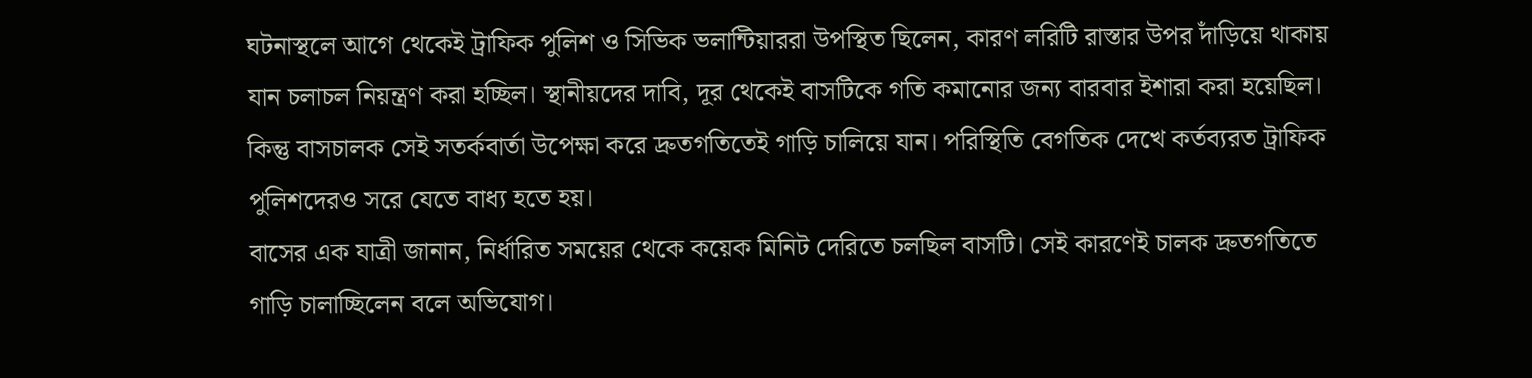ঘটনাস্থলে আগে থেকেই ট্রাফিক পুলিশ ও সিভিক ভলান্টিয়াররা উপস্থিত ছিলেন, কারণ লরিটি রাস্তার উপর দাঁড়িয়ে থাকায় যান চলাচল নিয়ন্ত্রণ করা হচ্ছিল। স্থানীয়দের দাবি, দূর থেকেই বাসটিকে গতি কমানোর জন্য বারবার ইশারা করা হয়েছিল। কিন্তু বাসচালক সেই সতর্কবার্তা উপেক্ষা করে দ্রুতগতিতেই গাড়ি চালিয়ে যান। পরিস্থিতি বেগতিক দেখে কর্তব্যরত ট্রাফিক পুলিশদেরও সরে যেতে বাধ্য হতে হয়।
বাসের এক যাত্রী জানান, নির্ধারিত সময়ের থেকে কয়েক মিনিট দেরিতে চলছিল বাসটি। সেই কারণেই চালক দ্রুতগতিতে গাড়ি চালাচ্ছিলেন বলে অভিযোগ।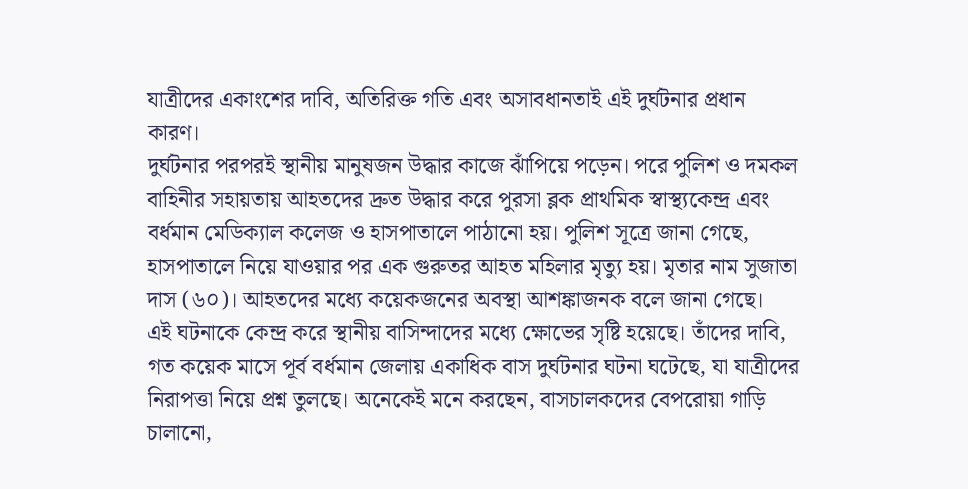যাত্রীদের একাংশের দাবি, অতিরিক্ত গতি এবং অসাবধানতাই এই দুর্ঘটনার প্রধান কারণ।
দুর্ঘটনার পরপরই স্থানীয় মানুষজন উদ্ধার কাজে ঝাঁপিয়ে পড়েন। পরে পুলিশ ও দমকল বাহিনীর সহায়তায় আহতদের দ্রুত উদ্ধার করে পুরসা ব্লক প্রাথমিক স্বাস্থ্যকেন্দ্র এবং বর্ধমান মেডিক্যাল কলেজ ও হাসপাতালে পাঠানো হয়। পুলিশ সূত্রে জানা গেছে, হাসপাতালে নিয়ে যাওয়ার পর এক গুরুতর আহত মহিলার মৃত্যু হয়। মৃতার নাম সুজাতা দাস (৬০)। আহতদের মধ্যে কয়েকজনের অবস্থা আশঙ্কাজনক বলে জানা গেছে।
এই ঘটনাকে কেন্দ্র করে স্থানীয় বাসিন্দাদের মধ্যে ক্ষোভের সৃষ্টি হয়েছে। তাঁদের দাবি, গত কয়েক মাসে পূর্ব বর্ধমান জেলায় একাধিক বাস দুর্ঘটনার ঘটনা ঘটেছে, যা যাত্রীদের নিরাপত্তা নিয়ে প্রশ্ন তুলছে। অনেকেই মনে করছেন, বাসচালকদের বেপরোয়া গাড়ি চালানো,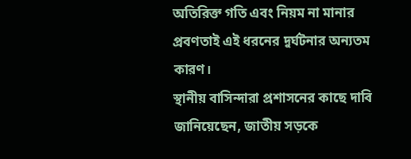অতিরিক্ত গতি এবং নিয়ম না মানার প্রবণতাই এই ধরনের দুর্ঘটনার অন্যতম কারণ।
স্থানীয় বাসিন্দারা প্রশাসনের কাছে দাবি জানিয়েছেন, জাতীয় সড়কে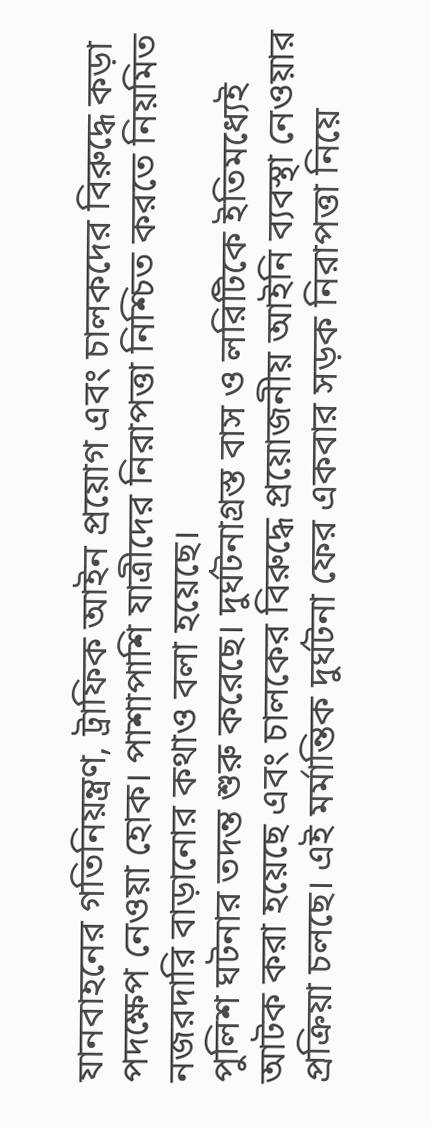যানবাহনের গতিনিয়ন্ত্রণ, ট্রাফিক আইন প্রয়োগ এবং চালকদের বিরুদ্ধে কড়া পদক্ষেপ নেওয়া হোক। পাশাপাশি যাত্রীদের নিরাপত্তা নিশ্চিত করতে নিয়মিত নজরদারি বাড়ানোর কথাও বলা হয়েছে।
পুলিশ ঘটনার তদন্ত শুরু করেছে। দুর্ঘটনাগ্রস্ত বাস ও লরিটিকে ইতিমধ্যেই আটক করা হয়েছে এবং চালকের বিরুদ্ধে প্রয়োজনীয় আইনি ব্যবস্থা নেওয়ার প্রক্রিয়া চলছে। এই মর্মান্তিক দুর্ঘটনা ফের একবার সড়ক নিরাপত্তা নিয়ে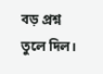বড় প্রশ্ন তুলে দিল।